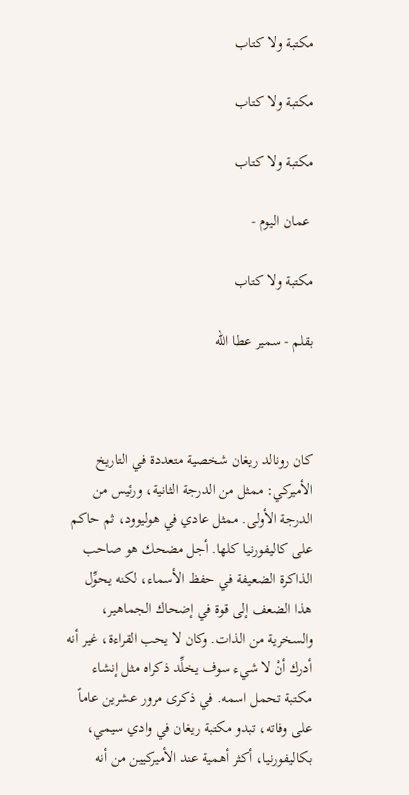مكتبة ولا كتاب

مكتبة ولا كتاب

مكتبة ولا كتاب

 عمان اليوم -

مكتبة ولا كتاب

بقلم - سمير عطا الله



كان رونالد ريغان شخصية متعددة في التاريخ الأميركي: ممثل من الدرجة الثانية، ورئيس من الدرجة الأولى. ممثل عادي في هوليوود، ثم حاكم على كاليفورنيا كلها. أجل مضحك هو صاحب الذاكرة الضعيفة في حفظ الأسماء، لكنه يحوِّل هذا الضعف إلى قوة في إضحاك الجماهير، والسخرية من الذات. وكان لا يحب القراءة، غير أنه أدرك أنْ لا شيء سوف يخلِّد ذكراه مثل إنشاء مكتبة تحمل اسمه. في ذكرى مرور عشرين عاماً على وفاته، تبدو مكتبة ريغان في وادي سيمي، بكاليفورنيا، أكثر أهمية عند الأميركيين من أنه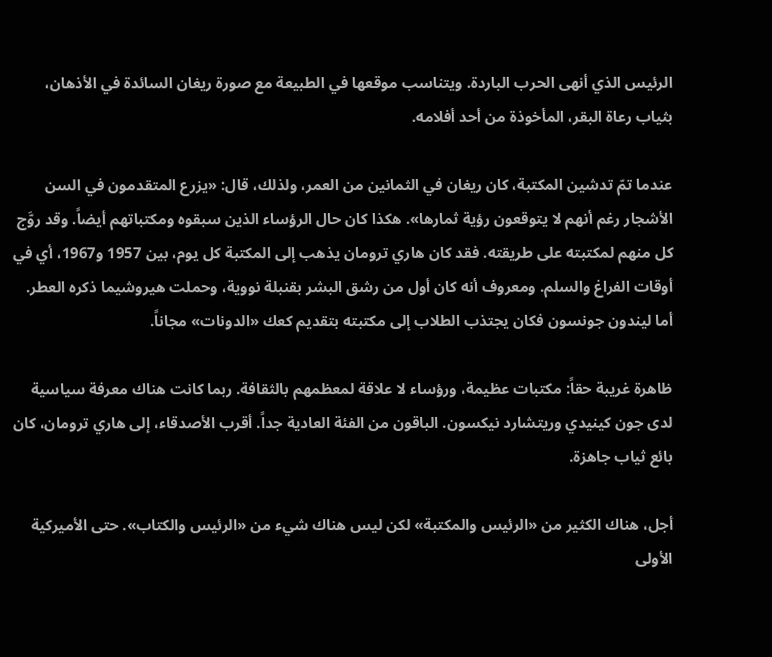الرئيس الذي أنهى الحرب الباردة. ويتناسب موقعها في الطبيعة مع صورة ريغان السائدة في الأذهان، بثياب رعاة البقر، المأخوذة من أحد أفلامه.

عندما تمّ تدشين المكتبة، كان ريغان في الثمانين من العمر، ولذلك، قال: «يزرع المتقدمون في السن الأشجار رغم أنهم لا يتوقعون رؤية ثمارها». هكذا كان حال الرؤساء الذين سبقوه ومكتباتهم أيضاً. وقد روَّج كل منهم لمكتبته على طريقته. فقد كان هاري ترومان يذهب إلى المكتبة كل يوم، بين 1957 و1967، أي في أوقات الفراغ والسلم. ومعروف أنه كان أول من رشق البشر بقنبلة نووية، وحملت هيروشيما ذكره العطر. أما ليندون جونسون فكان يجتذب الطلاب إلى مكتبته بتقديم كعك «الدونات» مجاناً.

ظاهرة غريبة حقاً: مكتبات عظيمة، ورؤساء لا علاقة لمعظمهم بالثقافة. ربما كانت هناك معرفة سياسية لدى جون كينيدي وريتشارد نيكسون. الباقون من الفئة العادية جداً. أقرب الأصدقاء، إلى هاري ترومان، كان بائع ثياب جاهزة.

أجل، هناك الكثير من «الرئيس والمكتبة» لكن ليس هناك شيء من «الرئيس والكتاب». حتى الأميركية الأولى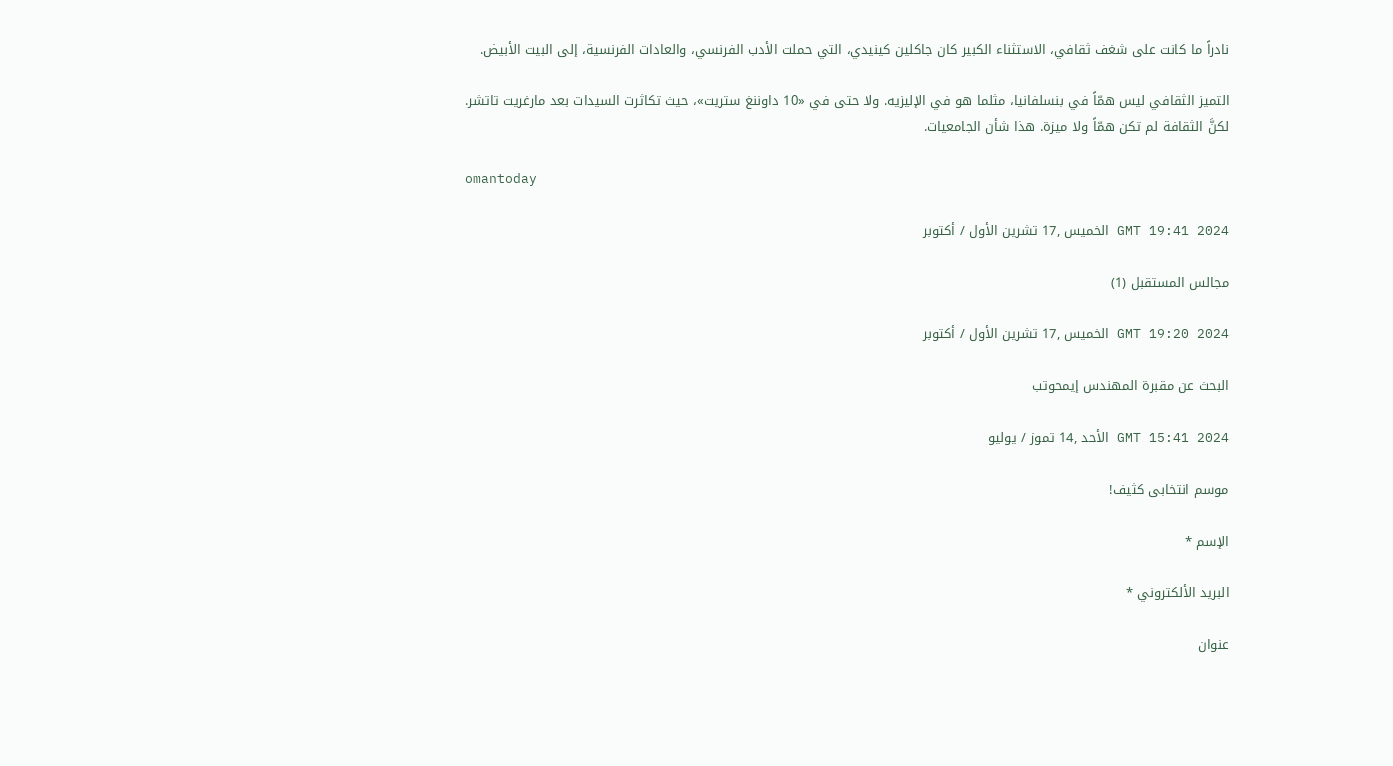نادراً ما كانت على شغف ثقافي، الاستثناء الكبير كان جاكلين كينيدي، التي حملت الأدب الفرنسي، والعادات الفرنسية، إلى البيت الأبيض.

التميز الثقافي ليس همّاً في بنسلفانيا، مثلما هو في الإليزيه. ولا حتى في «10 داوننغ ستريت»، حيث تكاثرت السيدات بعد مارغريت تاتشر. لكنَّ الثقافة لم تكن همّاً ولا ميزة. هذا شأن الجامعيات.

omantoday

GMT 19:41 2024 الخميس ,17 تشرين الأول / أكتوبر

مجالس المستقبل (1)

GMT 19:20 2024 الخميس ,17 تشرين الأول / أكتوبر

البحث عن مقبرة المهندس إيمحوتب

GMT 15:41 2024 الأحد ,14 تموز / يوليو

موسم انتخابى كثيف!

الإسم *

البريد الألكتروني *

عنوان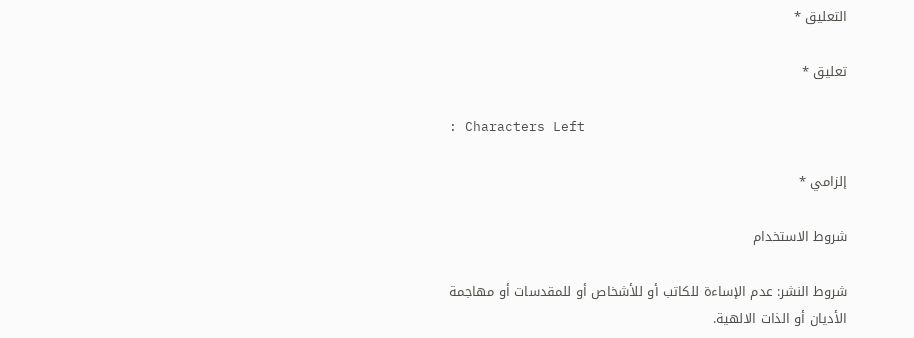التعليق *

تعليق *

: Characters Left

إلزامي *

شروط الاستخدام

شروط النشر: عدم الإساءة للكاتب أو للأشخاص أو للمقدسات أو مهاجمة الأديان أو الذات الالهية.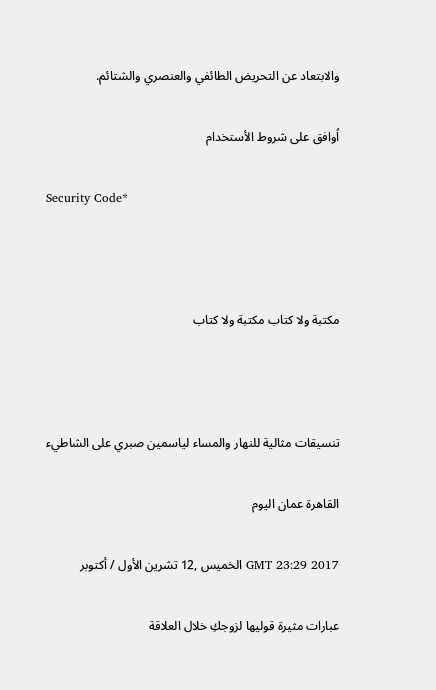والابتعاد عن التحريض الطائفي والعنصري والشتائم.

اُوافق على شروط الأستخدام

Security Code*



مكتبة ولا كتاب مكتبة ولا كتاب



تنسيقات مثالية للنهار والمساء لياسمين صبري على الشاطيء

القاهرة عمان اليوم

GMT 23:29 2017 الخميس ,12 تشرين الأول / أكتوبر

عبارات مثيرة قوليها لزوجكِ خلال العلاقة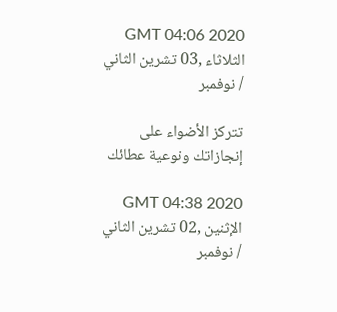GMT 04:06 2020 الثلاثاء ,03 تشرين الثاني / نوفمبر

تتركز الأضواء على إنجازاتك ونوعية عطائك

GMT 04:38 2020 الإثنين ,02 تشرين الثاني / نوفمبر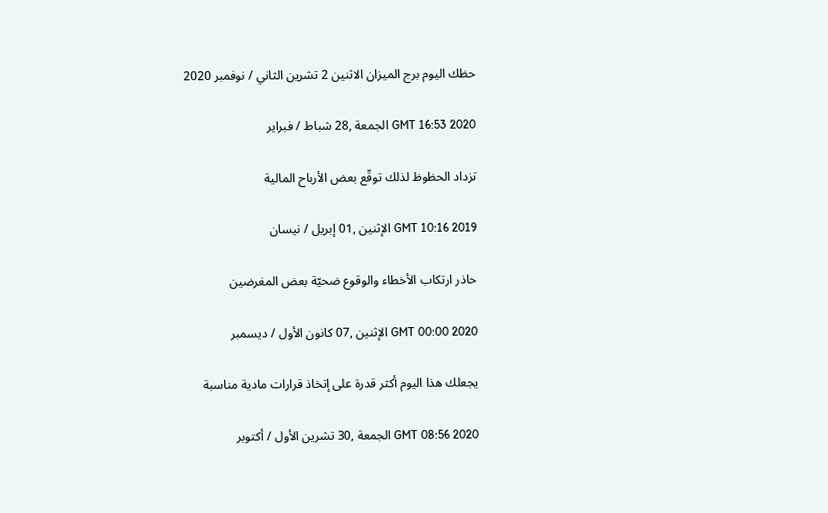حظك اليوم برج الميزان الاثنين 2 تشرين الثاني / نوفمبر 2020

GMT 16:53 2020 الجمعة ,28 شباط / فبراير

تزداد الحظوظ لذلك توقّع بعض الأرباح المالية

GMT 10:16 2019 الإثنين ,01 إبريل / نيسان

حاذر ارتكاب الأخطاء والوقوع ضحيّة بعض المغرضين

GMT 00:00 2020 الإثنين ,07 كانون الأول / ديسمبر

يجعلك هذا اليوم أكثر قدرة على إتخاذ قرارات مادية مناسبة

GMT 08:56 2020 الجمعة ,30 تشرين الأول / أكتوبر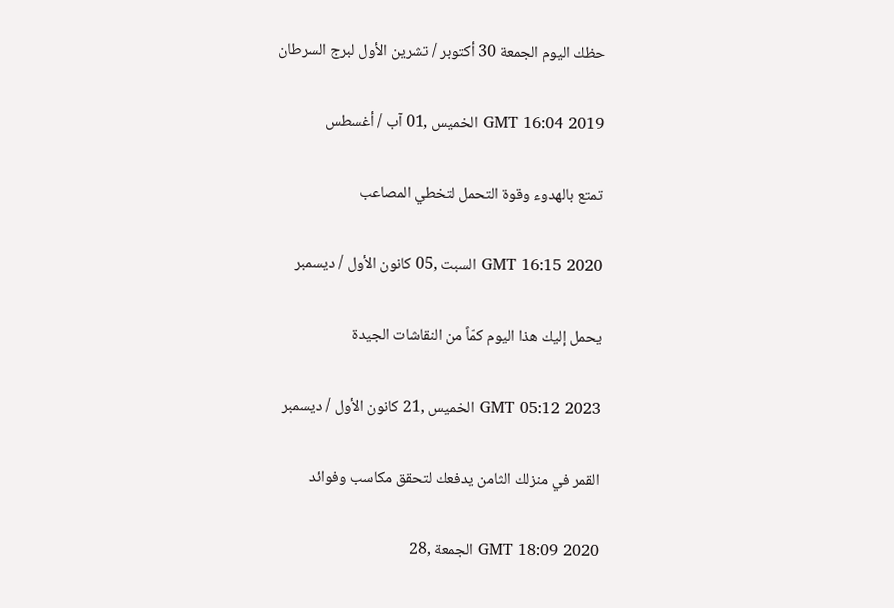حظك اليوم الجمعة 30 أكتوبر / تشرين الأول لبرج السرطان

GMT 16:04 2019 الخميس ,01 آب / أغسطس

تمتع بالهدوء وقوة التحمل لتخطي المصاعب

GMT 16:15 2020 السبت ,05 كانون الأول / ديسمبر

يحمل إليك هذا اليوم كمّاً من النقاشات الجيدة

GMT 05:12 2023 الخميس ,21 كانون الأول / ديسمبر

القمر في منزلك الثامن يدفعك لتحقق مكاسب وفوائد

GMT 18:09 2020 الجمعة ,28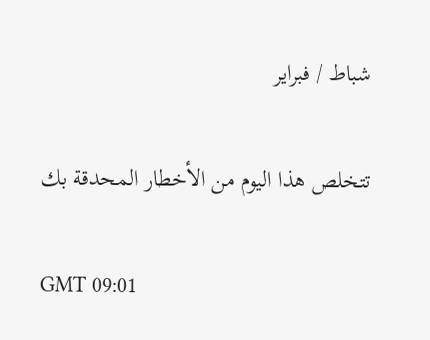شباط / فبراير

تتخلص هذا اليوم من الأخطار المحدقة بك

GMT 09:01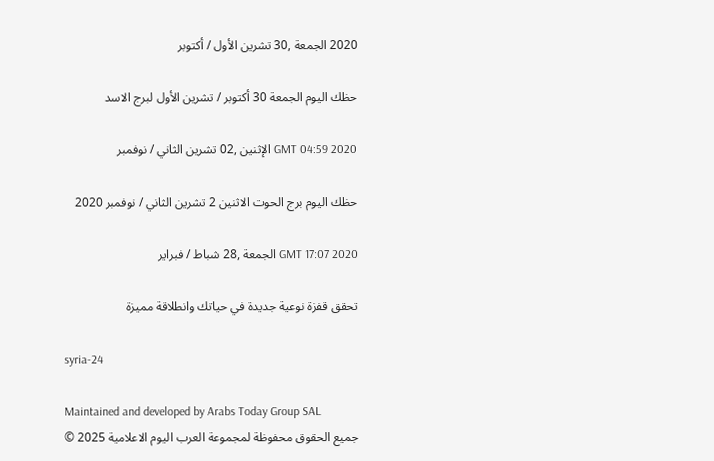2020 الجمعة ,30 تشرين الأول / أكتوبر

حظك اليوم الجمعة 30 أكتوبر / تشرين الأول لبرج الاسد

GMT 04:59 2020 الإثنين ,02 تشرين الثاني / نوفمبر

حظك اليوم برج الحوت الاثنين 2 تشرين الثاني / نوفمبر 2020

GMT 17:07 2020 الجمعة ,28 شباط / فبراير

تحقق قفزة نوعية جديدة في حياتك وانطلاقة مميزة

syria-24

Maintained and developed by Arabs Today Group SAL
جميع الحقوق محفوظة لمجموعة العرب اليوم الاعلامية 2025 ©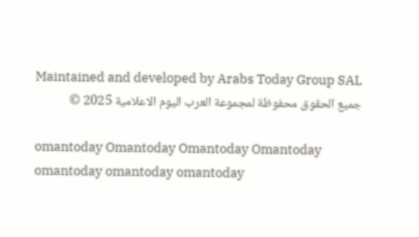Maintained and developed by Arabs Today Group SAL
جميع الحقوق محفوظة لمجموعة العرب اليوم الاعلامية 2025 ©

omantoday Omantoday Omantoday Omantoday
omantoday omantoday omantoday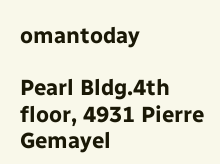omantoday

Pearl Bldg.4th floor, 4931 Pierre Gemayel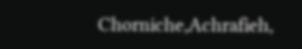Chorniche,Achrafieh,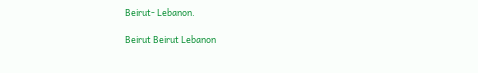Beirut- Lebanon.

Beirut Beirut Lebanon